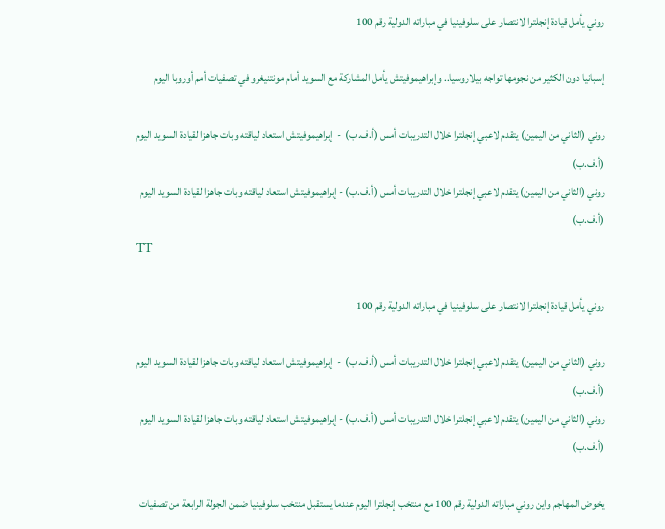روني يأمل قيادة إنجلترا لانتصار على سلوفينيا في مباراته الدولية رقم 100

إسبانيا دون الكثير من نجومها تواجه بيلاروسيا.. وإبراهيموفيتش يأمل المشاركة مع السويد أمام مونتنيغرو في تصفيات أمم أوروبا اليوم

روني (الثاني من اليمين) يتقدم لاعبي إنجلترا خلال التدريبات أمس (أ.ف.ب)  -  إبراهيموفيتش استعاد لياقته وبات جاهزا لقيادة السويد اليوم (أ.ف.ب)
روني (الثاني من اليمين) يتقدم لاعبي إنجلترا خلال التدريبات أمس (أ.ف.ب) - إبراهيموفيتش استعاد لياقته وبات جاهزا لقيادة السويد اليوم (أ.ف.ب)
TT

روني يأمل قيادة إنجلترا لانتصار على سلوفينيا في مباراته الدولية رقم 100

روني (الثاني من اليمين) يتقدم لاعبي إنجلترا خلال التدريبات أمس (أ.ف.ب)  -  إبراهيموفيتش استعاد لياقته وبات جاهزا لقيادة السويد اليوم (أ.ف.ب)
روني (الثاني من اليمين) يتقدم لاعبي إنجلترا خلال التدريبات أمس (أ.ف.ب) - إبراهيموفيتش استعاد لياقته وبات جاهزا لقيادة السويد اليوم (أ.ف.ب)

يخوض المهاجم واين روني مباراته الدولية رقم 100 مع منتخب إنجلترا اليوم عندما يستقبل منتخب سلوفينيا ضمن الجولة الرابعة من تصفيات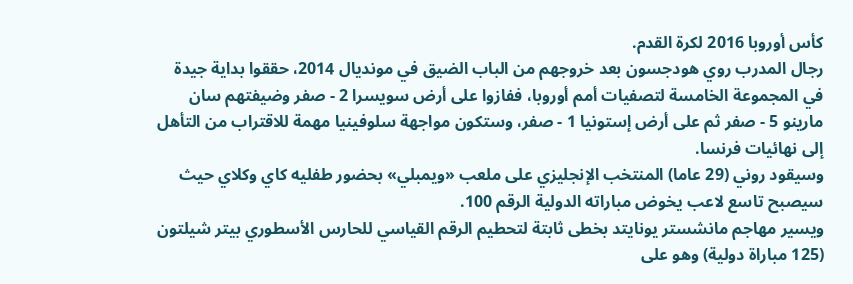كأس أوروبا 2016 لكرة القدم.
رجال المدرب روي هودجسون بعد خروجهم من الباب الضيق في مونديال 2014، حققوا بداية جيدة في المجموعة الخامسة لتصفيات أمم أوروبا، ففازوا على أرض سويسرا 2 - صفر وضيفتهم سان مارينو 5 - صفر ثم على أرض إستونيا 1 - صفر، وستكون مواجهة سلوفينيا مهمة للاقتراب من التأهل إلى نهائيات فرنسا.
وسيقود روني (29 عاما) المنتخب الإنجليزي على ملعب «ويمبلي» بحضور طفليه كاي وكلاي حيث سيصبح تاسع لاعب يخوض مباراته الدولية الرقم 100.
ويسير مهاجم مانشستر يونايتد بخطى ثابتة لتحطيم الرقم القياسي للحارس الأسطوري بيتر شيلتون (125 مباراة دولية) وهو على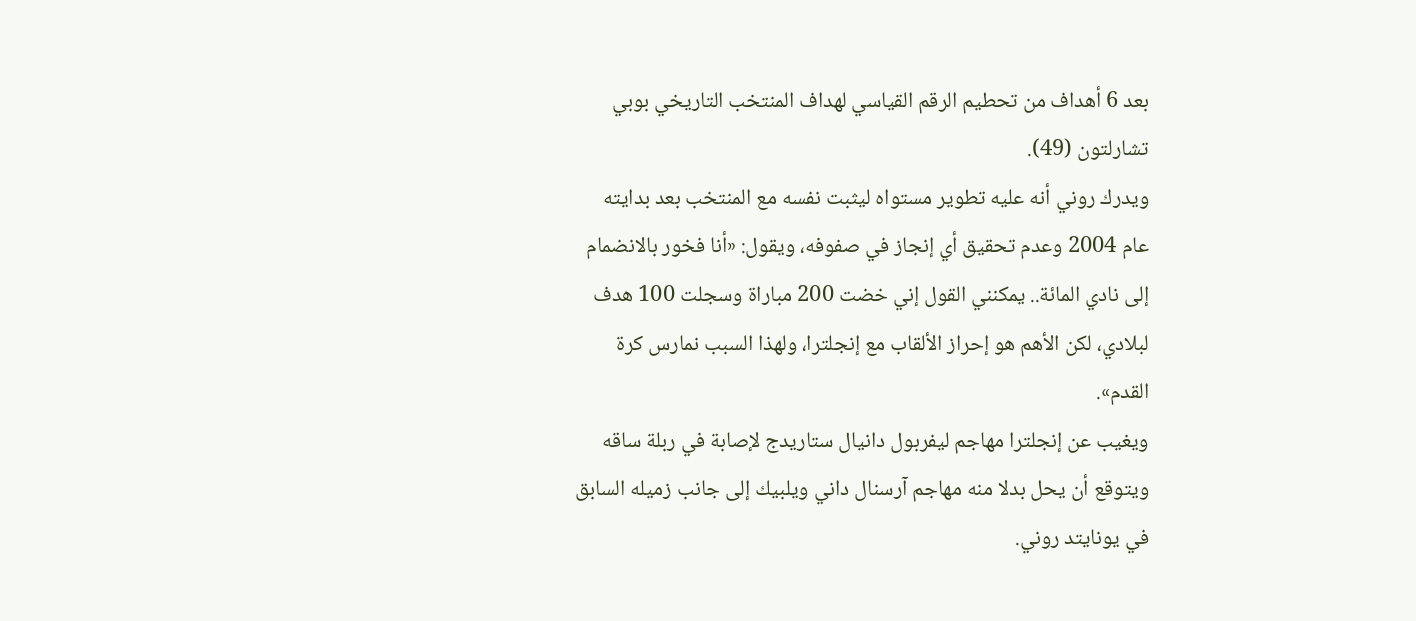بعد 6 أهداف من تحطيم الرقم القياسي لهداف المنتخب التاريخي بوبي تشارلتون (49).
ويدرك روني أنه عليه تطوير مستواه ليثبت نفسه مع المنتخب بعد بدايته عام 2004 وعدم تحقيق أي إنجاز في صفوفه، ويقول: «أنا فخور بالانضمام إلى نادي المائة.. يمكنني القول إني خضت 200 مباراة وسجلت 100 هدف لبلادي، لكن الأهم هو إحراز الألقاب مع إنجلترا، ولهذا السبب نمارس كرة القدم».
ويغيب عن إنجلترا مهاجم ليفربول دانيال ستاريدج لإصابة في ربلة ساقه ويتوقع أن يحل بدلا منه مهاجم آرسنال داني ويلبيك إلى جانب زميله السابق في يونايتد روني.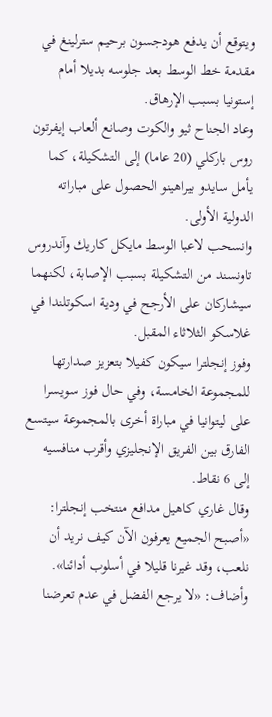ويتوقع أن يدفع هودجسون برحيم سترلينغ في مقدمة خط الوسط بعد جلوسه بديلا أمام إستونيا بسبب الإرهاق.
وعاد الجناح ثيو والكوت وصانع ألعاب إيفرتون روس باركلي (20 عاما) إلى التشكيلة، كما يأمل سايدو بيراهينو الحصول على مباراته الدولية الأولى.
وانسحب لاعبا الوسط مايكل كاريك وآندروس تاونسند من التشكيلة بسبب الإصابة، لكنهما سيشاركان على الأرجح في ودية اسكوتلندا في غلاسكو الثلاثاء المقبل.
وفوز إنجلترا سيكون كفيلا بتعزيز صدارتها للمجموعة الخامسة، وفي حال فوز سويسرا على ليتوانيا في مباراة أخرى بالمجموعة سيتسع الفارق بين الفريق الإنجليزي وأقرب منافسيه إلى 6 نقاط.
وقال غاري كاهيل مدافع منتخب إنجلترا: «أصبح الجميع يعرفون الآن كيف نريد أن نلعب، وقد غيرنا قليلا في أسلوب أدائنا».
وأضاف: «لا يرجع الفضل في عدم تعرضنا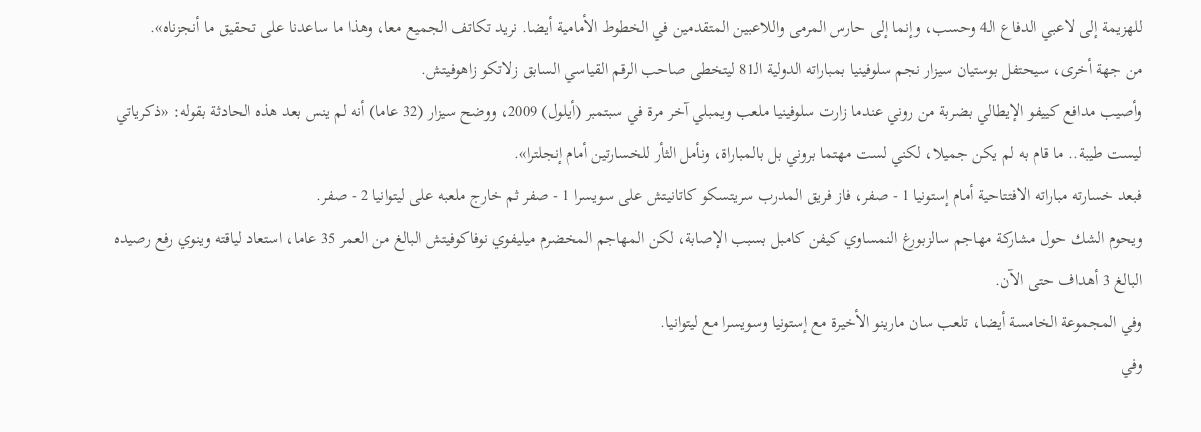للهزيمة إلى لاعبي الدفاع الـ4 وحسب، وإنما إلى حارس المرمى واللاعبين المتقدمين في الخطوط الأمامية أيضا. نريد تكاتف الجميع معا، وهذا ما ساعدنا على تحقيق ما أنجزناه».
من جهة أخرى، سيحتفل بوستيان سيزار نجم سلوفينيا بمباراته الدولية الـ81 ليتخطى صاحب الرقم القياسي السابق زلاتكو زاهوفيتش.
وأصيب مدافع كييفو الإيطالي بضربة من روني عندما زارت سلوفينيا ملعب ويمبلي آخر مرة في سبتمبر (أيلول) 2009، ووضح سيزار (32 عاما) أنه لم ينس بعد هذه الحادثة بقوله: «ذكرياتي ليست طيبة.. ما قام به لم يكن جميلا، لكني لست مهتما بروني بل بالمباراة، ونأمل الثأر للخسارتين أمام إنجلترا».
فبعد خسارته مباراته الافتتاحية أمام إستونيا 1 - صفر، فاز فريق المدرب سريتسكو كاتانيتش على سويسرا 1 - صفر ثم خارج ملعبه على ليتوانيا 2 - صفر.
ويحوم الشك حول مشاركة مهاجم سالزبورغ النمساوي كيفن كامبل بسبب الإصابة، لكن المهاجم المخضرم ميليفوي نوفاكوفيتش البالغ من العمر 35 عاما، استعاد لياقته وينوي رفع رصيده البالغ 3 أهداف حتى الآن.
وفي المجموعة الخامسة أيضا، تلعب سان مارينو الأخيرة مع إستونيا وسويسرا مع ليتوانيا.
وفي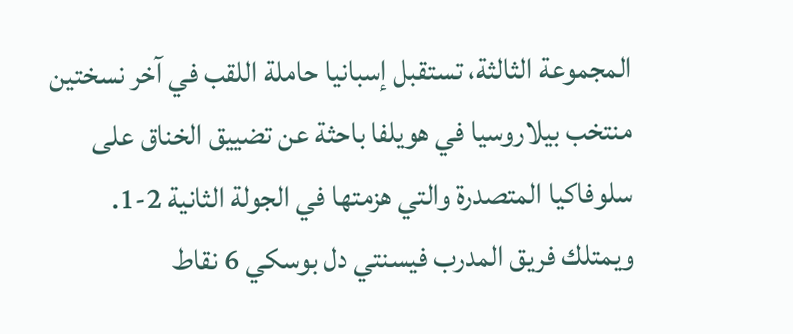المجموعة الثالثة، تستقبل إسبانيا حاملة اللقب في آخر نسختين منتخب بيلاروسيا في هويلفا باحثة عن تضييق الخناق على سلوفاكيا المتصدرة والتي هزمتها في الجولة الثانية 2-1.
ويمتلك فريق المدرب فيسنتي دل بوسكي 6 نقاط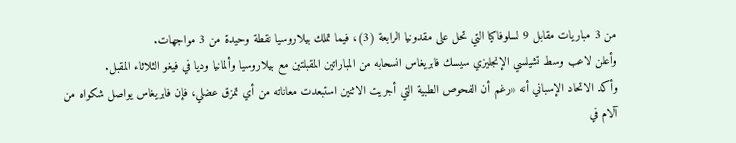من 3 مباريات مقابل 9 لسلوفاكيا التي تحل على مقدونيا الرابعة (3)، فيما تملك بيلاروسيا نقطة وحيدة من 3 مواجهات.
وأعلن لاعب وسط تشيلسي الإنجليزي سيسك فابريغاس انسحابه من المباراتين المقبلتين مع بيلاروسيا وألمانيا وديا في فيغو الثلاثاء المقبل.
وأكد الاتحاد الإسباني أنه «رغم أن الفحوص الطبية التي أجريت الاثنين استبعدت معاناته من أي تمزق عضلي، فإن فابريغاس يواصل شكواه من آلام في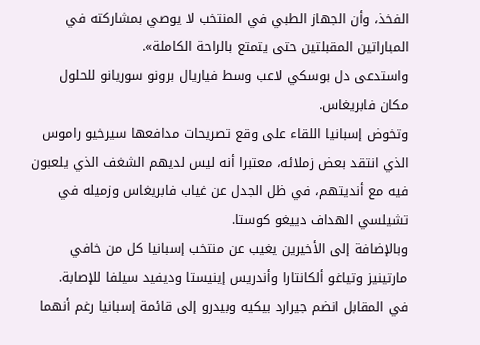الفخذ، وأن الجهاز الطبي في المنتخب لا يوصي بمشاركته في المباراتين المقبلتين حتى يتمتع بالراحة الكاملة».
واستدعى دل بوسكي لاعب وسط فياريال برونو سوريانو للحلول مكان فابريغاس.
وتخوض إسبانيا اللقاء على وقع تصريحات مدافعها سيرخيو راموس الذي انتقد بعض زملائه، معتبرا أنه ليس لديهم الشغف الذي يلعبون فيه مع أنديتهم، في ظل الجدل عن غياب فابريغاس وزميله في تشيلسي الهداف دييغو كوستا.
وبالإضافة إلى الأخيرين يغيب عن منتخب إسبانيا كل من خافي مارتينيز وتياغو ألكانتارا وأندريس إينيستا وديفيد سيلفا للإصابة.
في المقابل انضم جيرارد بيكيه وبيدرو إلى قائمة إسبانيا رغم أنهما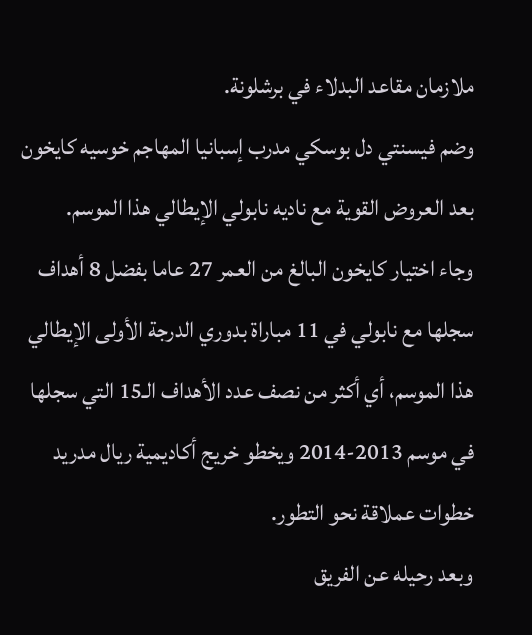ملازمان مقاعد البدلاء في برشلونة.
وضم فيسنتي دل بوسكي مدرب إسبانيا المهاجم خوسيه كايخون بعد العروض القوية مع ناديه نابولي الإيطالي هذا الموسم.
وجاء اختيار كايخون البالغ من العمر 27 عاما بفضل 8 أهداف سجلها مع نابولي في 11 مباراة بدوري الدرجة الأولى الإيطالي هذا الموسم، أي أكثر من نصف عدد الأهداف الـ15 التي سجلها في موسم 2013-2014 ويخطو خريج أكاديمية ريال مدريد خطوات عملاقة نحو التطور.
وبعد رحيله عن الفريق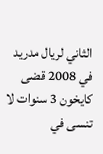الثاني لريال مدريد في 2008 قضى كايخون 3 سنوات لا تنسى في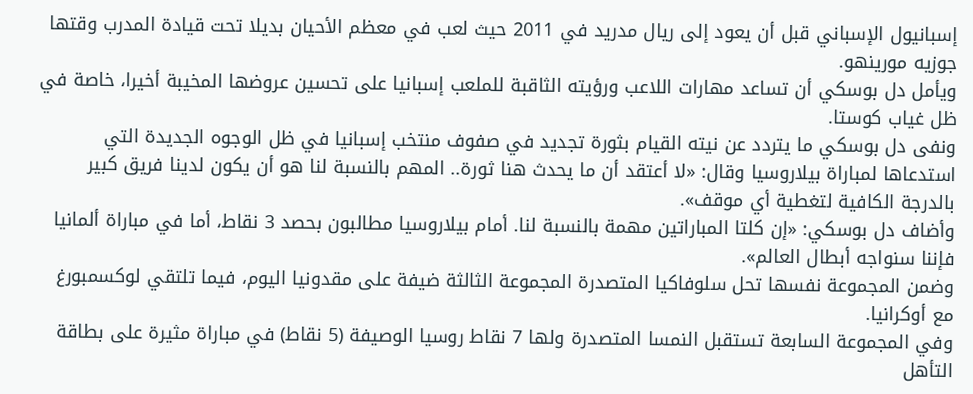إسبانيول الإسباني قبل أن يعود إلى ريال مدريد في 2011 حيث لعب في معظم الأحيان بديلا تحت قيادة المدرب وقتها جوزيه مورينهو.
ويأمل دل بوسكي أن تساعد مهارات اللاعب ورؤيته الثاقبة للملعب إسبانيا على تحسين عروضها المخيبة أخيرا، خاصة في ظل غياب كوستا.
ونفى دل بوسكي ما يتردد عن نيته القيام بثورة تجديد في صفوف منتخب إسبانيا في ظل الوجوه الجديدة التي استدعاها لمباراة بيلاروسيا وقال: «لا أعتقد أن ما يحدث هنا ثورة.. المهم بالنسبة لنا هو أن يكون لدينا فريق كبير بالدرجة الكافية لتغطية أي موقف».
وأضاف دل بوسكي: «إن كلتا المباراتين مهمة بالنسبة لنا. أمام بيلاروسيا مطالبون بحصد 3 نقاط، أما في مباراة ألمانيا فإننا سنواجه أبطال العالم».
وضمن المجموعة نفسها تحل سلوفاكيا المتصدرة المجموعة الثالثة ضيفة على مقدونيا اليوم، فيما تلتقي لوكسمبورغ مع أوكرانيا.
وفي المجموعة السابعة تستقبل النمسا المتصدرة ولها 7 نقاط روسيا الوصيفة (5 نقاط) في مباراة مثيرة على بطاقة التأهل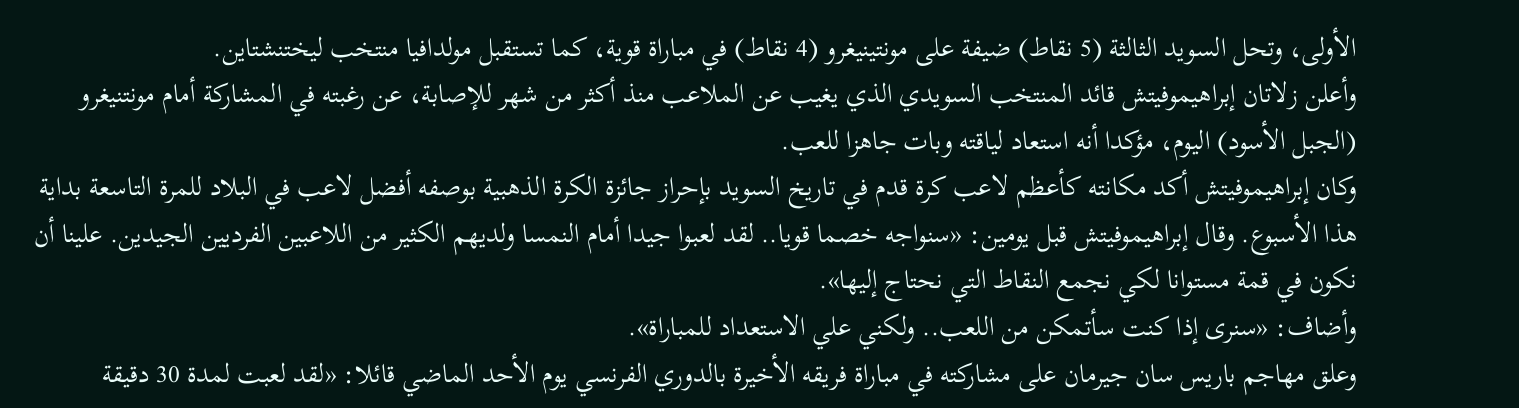الأولى، وتحل السويد الثالثة (5 نقاط) ضيفة على مونتينيغرو (4 نقاط) في مباراة قوية، كما تستقبل مولدافيا منتخب ليختنشتاين.
وأعلن زلاتان إبراهيموفيتش قائد المنتخب السويدي الذي يغيب عن الملاعب منذ أكثر من شهر للإصابة، عن رغبته في المشاركة أمام مونتنيغرو (الجبل الأسود) اليوم، مؤكدا أنه استعاد لياقته وبات جاهزا للعب.
وكان إبراهيموفيتش أكد مكانته كأعظم لاعب كرة قدم في تاريخ السويد بإحراز جائزة الكرة الذهبية بوصفه أفضل لاعب في البلاد للمرة التاسعة بداية هذا الأسبوع. وقال إبراهيموفيتش قبل يومين: «سنواجه خصما قويا.. لقد لعبوا جيدا أمام النمسا ولديهم الكثير من اللاعبين الفرديين الجيدين. علينا أن نكون في قمة مستوانا لكي نجمع النقاط التي نحتاج إليها».
وأضاف: «سنرى إذا كنت سأتمكن من اللعب.. ولكني علي الاستعداد للمباراة».
وعلق مهاجم باريس سان جيرمان على مشاركته في مباراة فريقه الأخيرة بالدوري الفرنسي يوم الأحد الماضي قائلا: «لقد لعبت لمدة 30 دقيقة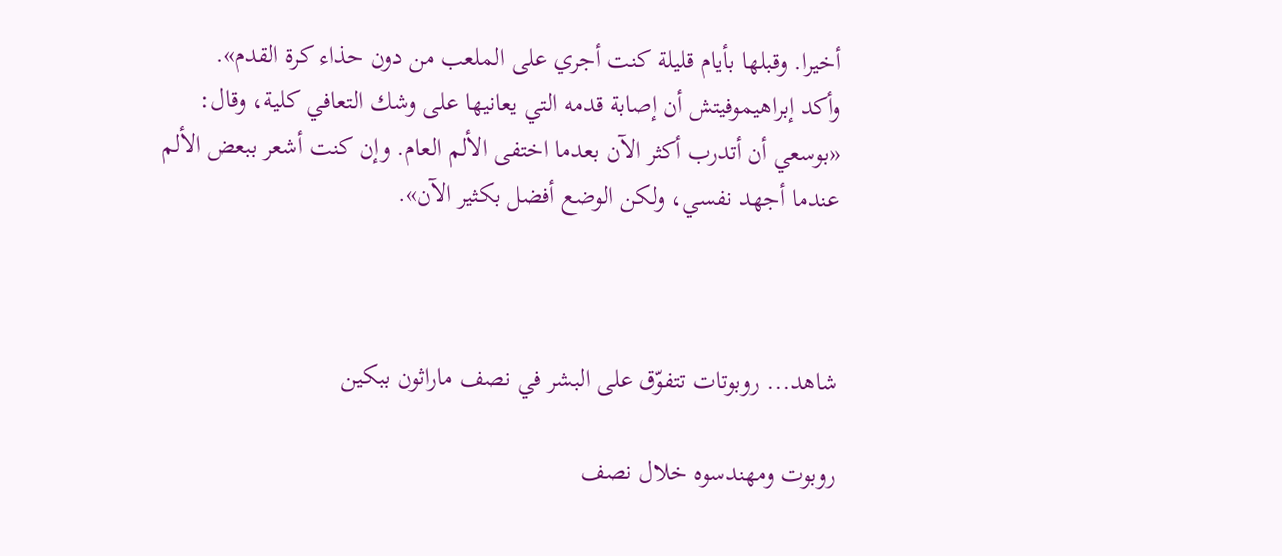أخيرا. وقبلها بأيام قليلة كنت أجري على الملعب من دون حذاء كرة القدم».
وأكد إبراهيموفيتش أن إصابة قدمه التي يعانيها على وشك التعافي كلية، وقال: «بوسعي أن أتدرب أكثر الآن بعدما اختفى الألم العام. وإن كنت أشعر ببعض الألم عندما أجهد نفسي، ولكن الوضع أفضل بكثير الآن».



شاهد... روبوتات تتفوّق على البشر في نصف ماراثون ببكين

روبوت ومهندسوه خلال نصف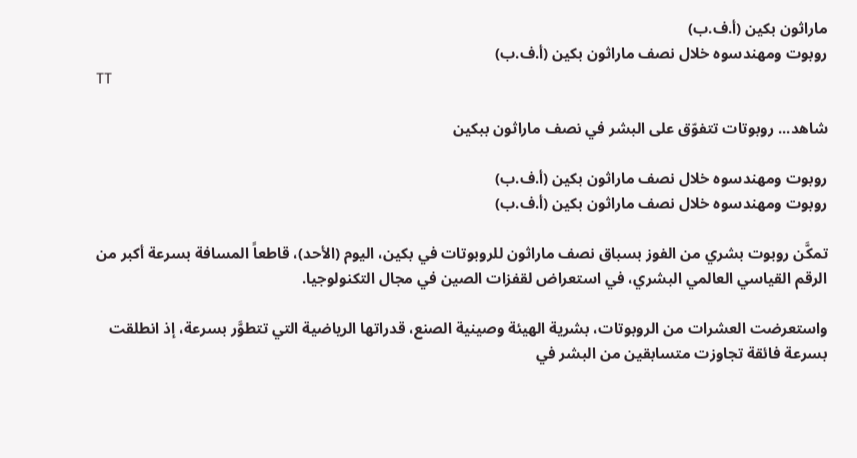ماراثون بكين (أ.ف.ب)
روبوت ومهندسوه خلال نصف ماراثون بكين (أ.ف.ب)
TT

شاهد... روبوتات تتفوّق على البشر في نصف ماراثون ببكين

روبوت ومهندسوه خلال نصف ماراثون بكين (أ.ف.ب)
روبوت ومهندسوه خلال نصف ماراثون بكين (أ.ف.ب)

تمكَّن روبوت بشري من الفوز بسباق نصف ماراثون للروبوتات في بكين، اليوم (الأحد)، قاطعاً المسافة بسرعة أكبر من الرقم القياسي العالمي البشري، في استعراض لقفزات الصين في مجال التكنولوجيا.

واستعرضت العشرات ‌من الروبوتات، بشرية الهيئة وصينية الصنع، قدراتها الرياضية التي تتطوَّر بسرعة، إذ انطلقت بسرعة فائقة تجاوزت متسابقين من البشر في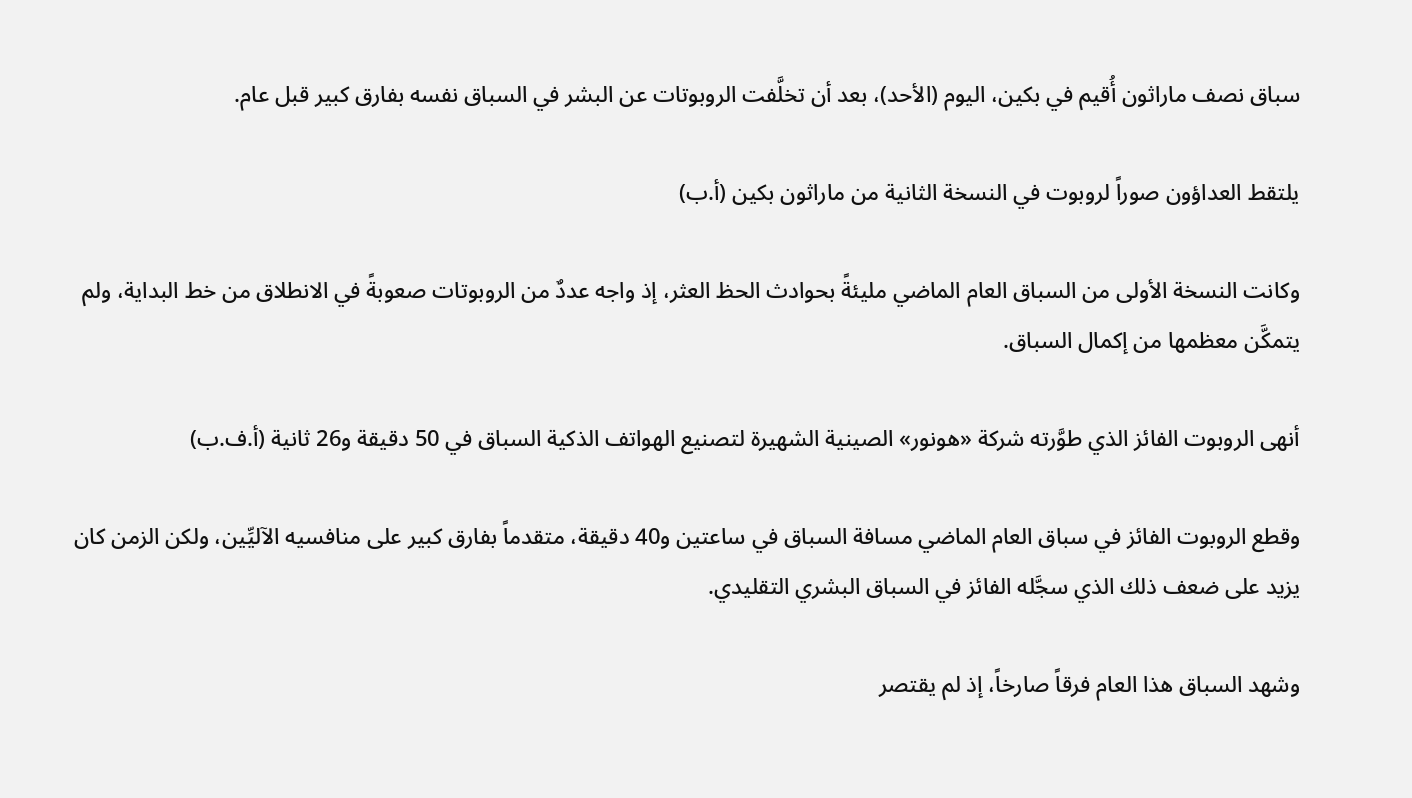سباق نصف ماراثون أُقيم في بكين، اليوم (الأحد)، بعد أن تخلَّفت الروبوتات عن البشر في السباق نفسه بفارق كبير قبل عام.

يلتقط العداؤون صوراً لروبوت في النسخة الثانية من ماراثون بكين (أ.ب)

وكانت النسخة الأولى من السباق العام الماضي مليئةً بحوادث الحظ العثر، إذ واجه عددٌ من الروبوتات صعوبةً في الانطلاق من خط البداية، ولم يتمكَّن معظمها ‌من إكمال ‌السباق.

أنهى الروبوت الفائز الذي طوَّرته شركة «هونور» الصينية الشهيرة لتصنيع الهواتف الذكية السباق في 50 دقيقة و26 ثانية (أ.ف.ب)

وقطع الروبوت الفائز في سباق ‌العام الماضي مسافة السباق في ساعتين و40 دقيقة، متقدماً بفارق كبير على منافسيه الآليِّين، ولكن الزمن كان يزيد على ضعف ذلك الذي سجَّله الفائز في السباق البشري التقليدي.

وشهد السباق هذا العام فرقاً صارخاً، إذ لم يقتصر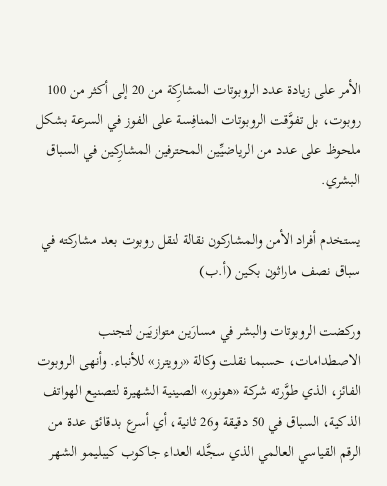الأمر على زيادة عدد الروبوتات المشارِكة من 20 إلى أكثر من 100 روبوت، بل تفوَّقت الروبوتات ‌المنافِسة على الفوز ‌في السرعة بشكل ملحوظ على عدد من الرياضيِّين المحترفين المشارِكين ‌في السباق البشري.

يستخدم أفراد الأمن والمشاركون نقالة لنقل روبوت بعد مشاركته في سباق نصف ماراثون بكين (أ.ب)

وركضت الروبوتات والبشر في مسارَين ‌متوازيَين لتجنب الاصطدامات، حسبما نقلت وكالة «رويترز» للأنباء. وأنهى الروبوت الفائز، الذي طوَّرته شركة «هونور» الصينية الشهيرة لتصنيع الهواتف الذكية، السباق في 50 دقيقة و26 ثانية، أي أسرع بدقائق عدة من الرقم ‌القياسي العالمي الذي سجَّله العداء جاكوب كيبليمو الشهر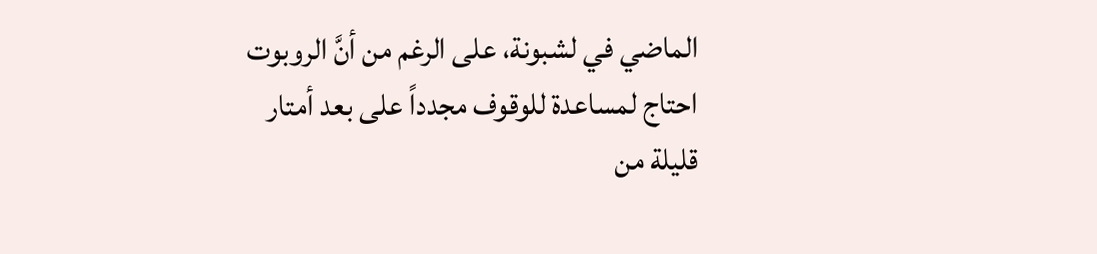الماضي في لشبونة، على الرغم من أنَّ الروبوت احتاج لمساعدة للوقوف مجدداً على بعد أمتار قليلة من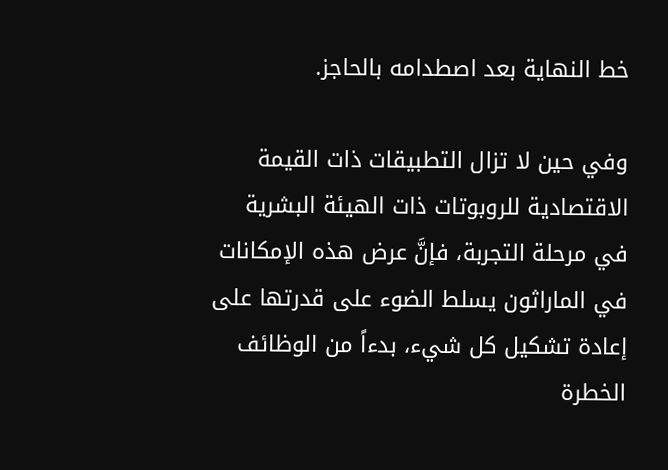خط النهاية بعد اصطدامه بالحاجز.

وفي حين لا تزال التطبيقات ذات القيمة الاقتصادية للروبوتات ذات الهيئة البشرية في مرحلة التجربة، فإنَّ عرض هذه الإمكانات في الماراثون يسلط الضوء على قدرتها على إعادة تشكيل كل شيء، بدءاً من الوظائف الخطرة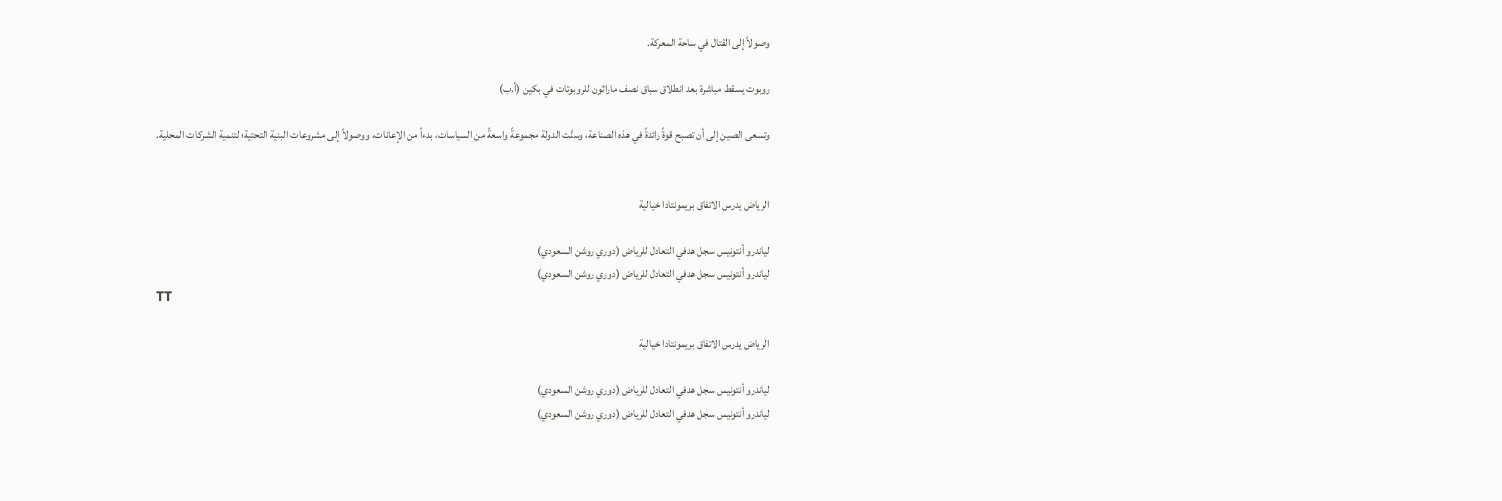وصولاً إلى القتال في ساحة المعركة.

روبوت يسقط مباشرة بعد انطلاق سباق نصف ماراثون للروبوتات في بكين (أ.ب)

وتسعى الصين إلى أن تصبح قوةً رائدةً في هذه الصناعة، وسنَّت الدولة مجموعةً واسعةً من السياسات، بدءاً من الإعانات، ووصولاً إلى مشروعات البنية التحتية؛ لتنمية الشركات المحلية.


الرياض يدرس الاتفاق بريمونتادا خيالية

لياندرو أنتونيس سجل هدفي التعادل للرياض (دوري روشن السعودي)
لياندرو أنتونيس سجل هدفي التعادل للرياض (دوري روشن السعودي)
TT

الرياض يدرس الاتفاق بريمونتادا خيالية

لياندرو أنتونيس سجل هدفي التعادل للرياض (دوري روشن السعودي)
لياندرو أنتونيس سجل هدفي التعادل للرياض (دوري روشن السعودي)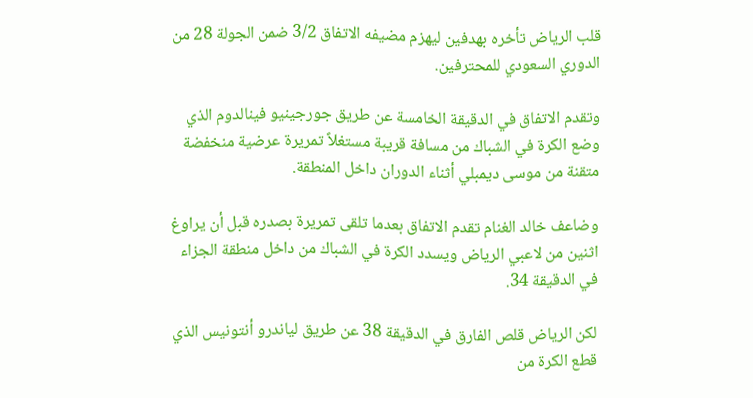قلب الرياض تأخره بهدفين ليهزم مضيفه الاتفاق 3/2 ضمن الجولة 28 من الدوري السعودي للمحترفين.

وتقدم الاتفاق في الدقيقة الخامسة عن طريق جورجينيو فينالدوم الذي وضع الكرة في الشباك من مسافة قريبة مستغلاً تمريرة عرضية منخفضة متقنة من موسى ديمبلي أثناء الدوران داخل المنطقة.

وضاعف خالد الغنام تقدم الاتفاق بعدما تلقى تمريرة بصدره قبل أن يراوغ اثنين من لاعبي الرياض ويسدد الكرة في الشباك من داخل منطقة الجزاء في الدقيقة 34.

لكن الرياض قلص الفارق في الدقيقة 38 عن طريق لياندرو أنتونيس الذي قطع الكرة من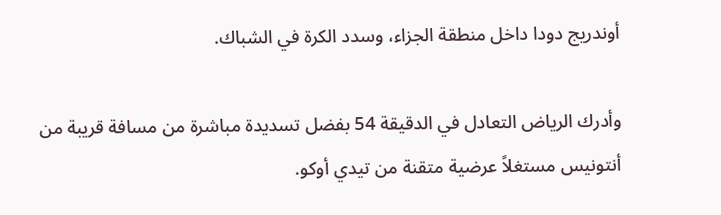أوندريج دودا داخل منطقة الجزاء، وسدد الكرة في الشباك.

وأدرك الرياض التعادل في الدقيقة 54 بفضل تسديدة مباشرة من مسافة قريبة من أنتونيس مستغلاً عرضية متقنة من تيدي أوكو.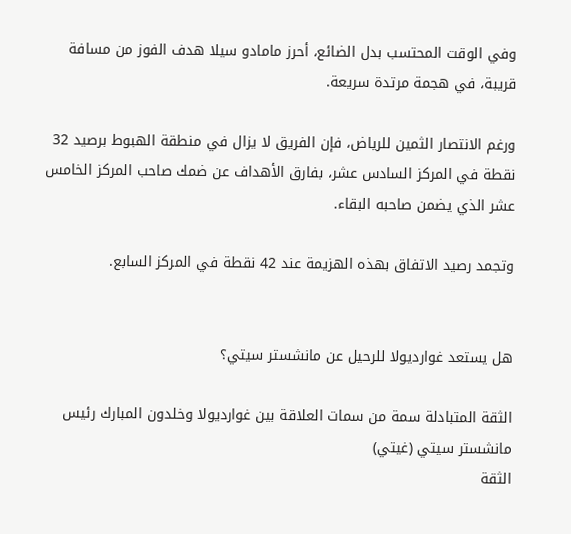وفي الوقت المحتسب بدل الضائع، أحرز مامادو سيلا هدف الفوز من مسافة قريبة، في هجمة مرتدة سريعة.

ورغم الانتصار الثمين للرياض، فإن الفريق لا يزال في منطقة الهبوط برصيد 32 نقطة في المركز السادس عشر، بفارق الأهداف عن ضمك صاحب المركز الخامس عشر الذي يضمن صاحبه البقاء.

وتجمد رصيد الاتفاق بهذه الهزيمة عند 42 نقطة في المركز السابع.


هل يستعد غوارديولا للرحيل عن مانشستر سيتي؟

الثقة المتبادلة سمة من سمات العلاقة بين غوارديولا وخلدون المبارك رئيس مانشستر سيتي (غيتي)
الثقة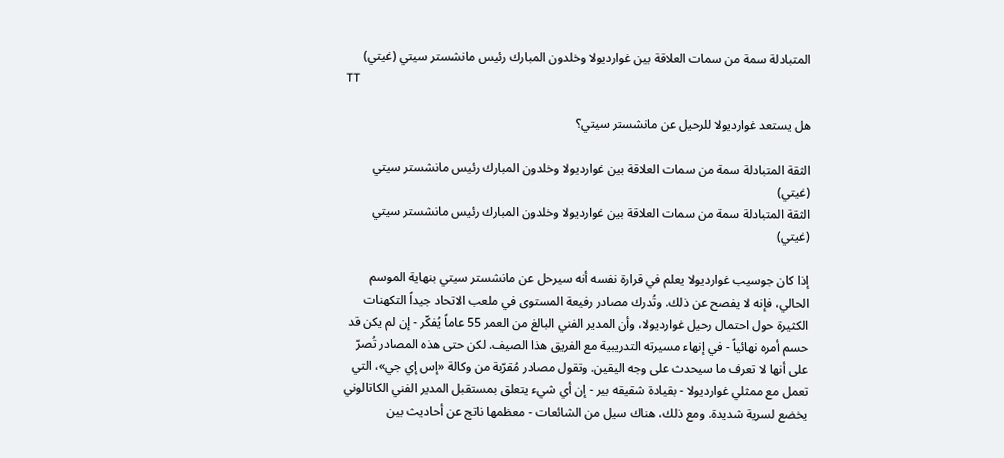المتبادلة سمة من سمات العلاقة بين غوارديولا وخلدون المبارك رئيس مانشستر سيتي (غيتي)
TT

هل يستعد غوارديولا للرحيل عن مانشستر سيتي؟

الثقة المتبادلة سمة من سمات العلاقة بين غوارديولا وخلدون المبارك رئيس مانشستر سيتي (غيتي)
الثقة المتبادلة سمة من سمات العلاقة بين غوارديولا وخلدون المبارك رئيس مانشستر سيتي (غيتي)

إذا كان جوسيب غوارديولا يعلم في قرارة نفسه أنه سيرحل عن مانشستر سيتي بنهاية الموسم الحالي، فإنه لا يفصح عن ذلك. وتُدرك مصادر رفيعة المستوى في ملعب الاتحاد جيداً التكهنات الكثيرة حول احتمال رحيل غوارديولا، وأن المدير الفني البالغ من العمر 55 عاماً يُفكّر - إن لم يكن قد حسم أمره نهائياً - في إنهاء مسيرته التدريبية مع الفريق هذا الصيف. لكن حتى هذه المصادر تُصرّ على أنها لا تعرف ما سيحدث على وجه اليقين. وتقول مصادر مُقرّبة من وكالة «إس إي جي»، التي تعمل مع ممثلي غوارديولا - بقيادة شقيقه بير - إن أي شيء يتعلق بمستقبل المدير الفني الكاتالوني يخضع لسرية شديدة. ومع ذلك، هناك سيل من الشائعات - معظمها ناتج عن أحاديث بين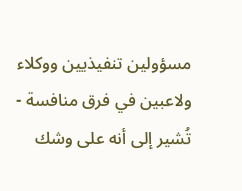مسؤولين تنفيذيين ووكلاء ولاعبين في فرق منافسة - تُشير إلى أنه على وشك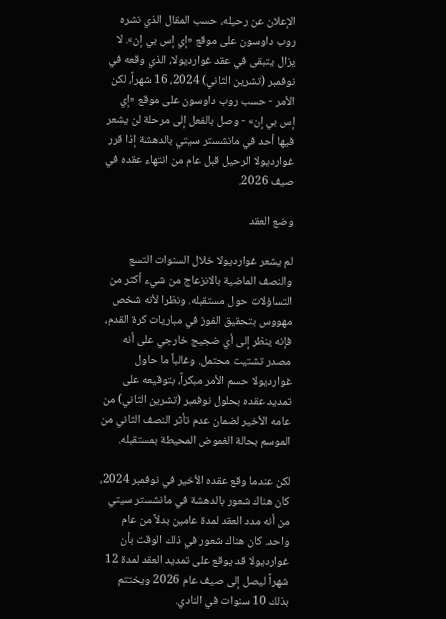الإعلان عن رحيله، حسب المقال الذي نشره روب داوسون على موقع «إي إس بي إن». لا يزال يتبقى في عقد غوارديولا، الذي وقعه في نوفمبر (تشرين الثاني) 2024، 16 شهراً، لكن الأمر - حسب روب داوسون على موقع «إي إس بي إن» - وصل بالفعل إلى مرحلة لن يشعر فيها أحد في مانشستر سيتي بالدهشة إذا قرر غوارديولا الرحيل قبل عام من انتهاء عقده في صيف 2026.

وضع العقد

لم يشعر غوارديولا خلال السنوات التسع والنصف الماضية بالانزعاج من شيء أكثر من التساؤلات حول مستقبله. ونظرا لأنه شخص مهووس بتحقيق الفوز في مباريات كرة القدم، فإنه ينظر إلى أي ضجيج خارجي على أنه مصدر تشتيت محتمل. وغالباً ما حاول غوارديولا حسم الأمر مبكراً، بتوقيعه على تمديد عقده بحلول نوفمبر (تشرين الثاني) من عامه الأخير لضمان عدم تأثر النصف الثاني من الموسم بحالة الغموض المحيطة بمستقبله.

لكن عندما وقع عقده الأخير في نوفمبر 2024، كان هناك شعور بالدهشة في مانشستر سيتي من أنه مدد العقد لمدة عامين بدلاً من عام واحد. كان هناك شعور في ذلك الوقت بأن غوارديولا قد يوقع على تمديد العقد لمدة 12 شهراً ليصل إلى صيف عام 2026 ويختتم بذلك 10 سنوات في النادي.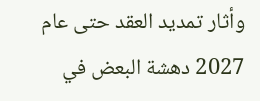وأثار تمديد العقد حتى عام 2027 دهشة البعض في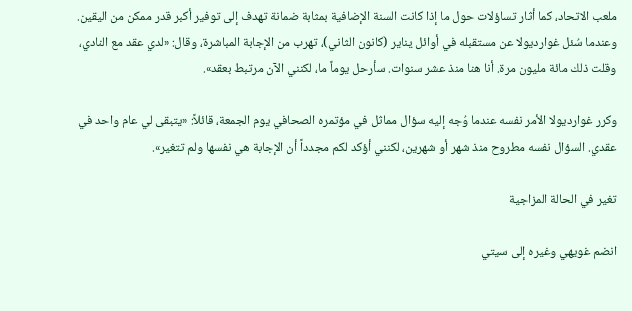ملعب الاتحاد، كما أثار تساؤلات حول ما إذا كانت السنة الإضافية بمثابة ضمانة تهدف إلى توفير أكبر قدر ممكن من اليقين. وعندما سُئل غوارديولا عن مستقبله في أوائل يناير (كانون الثاني)، تهرب من الإجابة المباشرة، وقال: «لدي عقد مع النادي، وقلت ذلك مائة مليون مرة. أنا هنا منذ عشر سنوات. سأرحل يوماً ما، لكنني الآن مرتبط بعقد».

وكرر غوارديولا الأمر نفسه عندما وُجه إليه سؤال مماثل في مؤتمره الصحافي يوم الجمعة، قائلاً: «يتبقى لي عام واحد في عقدي. السؤال نفسه مطروح منذ شهر أو شهرين، لكنني أؤكد لكم مجدداً أن الإجابة هي نفسها ولم تتغير».

تغير في الحالة المزاجية

انضم غويهي وغيره إلى سيتي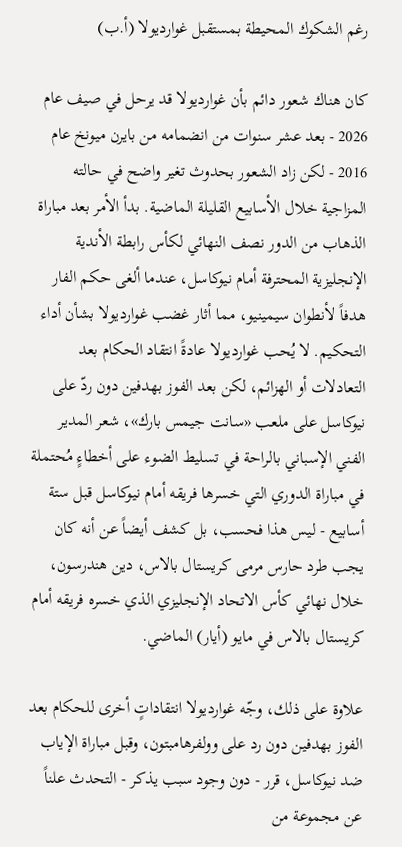رغم الشكوك المحيطة بمستقبل غوارديولا (أ.ب)

كان هناك شعور دائم بأن غوارديولا قد يرحل في صيف عام 2026 - بعد عشر سنوات من انضمامه من بايرن ميونخ عام 2016 - لكن زاد الشعور بحدوث تغير واضح في حالته المزاجية خلال الأسابيع القليلة الماضية. بدأ الأمر بعد مباراة الذهاب من الدور نصف النهائي لكأس رابطة الأندية الإنجليزية المحترفة أمام نيوكاسل، عندما ألغى حكم الفار هدفاً لأنطوان سيمينيو، مما أثار غضب غوارديولا بشأن أداء التحكيم. لا يُحب غوارديولا عادةً انتقاد الحكام بعد التعادلات أو الهزائم، لكن بعد الفوز بهدفين دون ردّ على نيوكاسل على ملعب «سانت جيمس بارك»، شعر المدير الفني الإسباني بالراحة في تسليط الضوء على أخطاءٍ مُحتملة في مباراة الدوري التي خسرها فريقه أمام نيوكاسل قبل ستة أسابيع - ليس هذا فحسب، بل كشف أيضاً عن أنه كان يجب طرد حارس مرمى كريستال بالاس، دين هندرسون، خلال نهائي كأس الاتحاد الإنجليزي الذي خسره فريقه أمام كريستال بالاس في مايو (أيار) الماضي.

علاوة على ذلك، وجّه غوارديولا انتقاداتٍ أخرى للحكام بعد الفوز بهدفين دون رد على وولفرهامبتون، وقبل مباراة الإياب ضد نيوكاسل، قرر - دون وجود سبب يذكر - التحدث علناً عن مجموعة من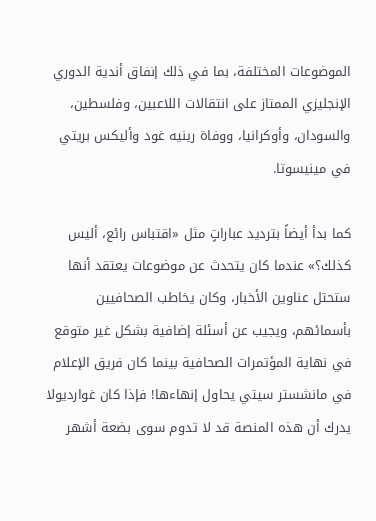الموضوعات المختلفة، بما في ذلك إنفاق أندية الدوري الإنجليزي الممتاز على انتقالات اللاعبين، وفلسطين، والسودان، وأوكرانيا، ووفاة رينيه غود وأليكس بريتي في مينيسوتا.

كما بدأ أيضاً بترديد عباراتٍ مثل «اقتباس رائع، أليس كذلك؟» عندما كان يتحدث عن موضوعات يعتقد أنها ستحتل عناوين الأخبار، وكان يخاطب الصحافيين بأسمائهم، ويجيب عن أسئلة إضافية بشكل غير متوقع في نهاية المؤتمرات الصحافية بينما كان فريق الإعلام في مانشستر سيتي يحاول إنهاءها! فإذا كان غوارديولا يدرك أن هذه المنصة قد لا تدوم سوى بضعة أشهر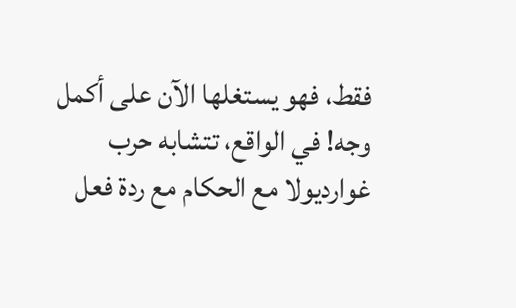فقط، فهو يستغلها الآن على أكمل وجه! في الواقع، تتشابه حرب غوارديولا مع الحكام مع ردة فعل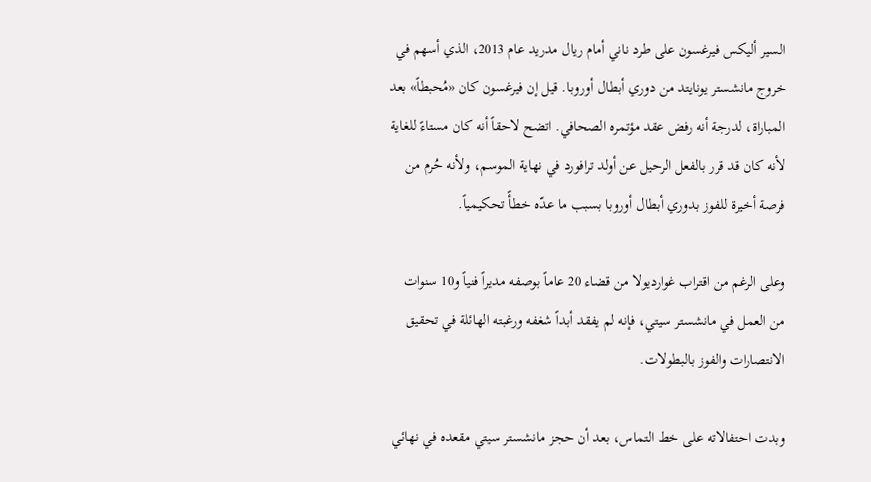السير أليكس فيرغسون على طرد ناني أمام ريال مدريد عام 2013، الذي أسهم في خروج مانشستر يونايتد من دوري أبطال أوروبا. قيل إن فيرغسون كان «مُحبطاً» بعد المباراة، لدرجة أنه رفض عقد مؤتمره الصحافي. اتضح لاحقاً أنه كان مستاءً للغاية لأنه كان قد قرر بالفعل الرحيل عن أولد ترافورد في نهاية الموسم، ولأنه حُرم من فرصة أخيرة للفوز بدوري أبطال أوروبا بسبب ما عدّه خطأً تحكيمياً.

وعلى الرغم من اقتراب غوارديولا من قضاء 20 عاماً بوصفه مديراً فنياً و10 سنوات من العمل في مانشستر سيتي، فإنه لم يفقد أبداً شغفه ورغبته الهائلة في تحقيق الانتصارات والفوز بالبطولات.

وبدت احتفالاته على خط التماس، بعد أن حجز مانشستر سيتي مقعده في نهائي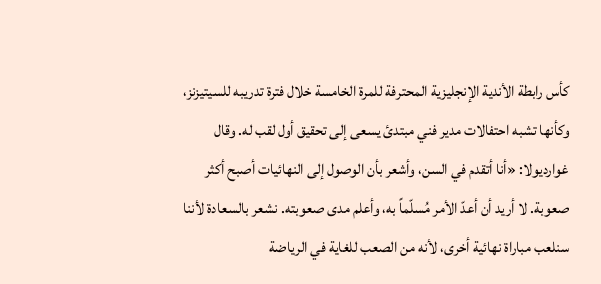كأس رابطة الأندية الإنجليزية المحترفة للمرة الخامسة خلال فترة تدريبه للسيتيزنز، وكأنها تشبه احتفالات مدير فني مبتدئ يسعى إلى تحقيق أول لقب له. وقال غوارديولا: «أنا أتقدم في السن، وأشعر بأن الوصول إلى النهائيات أصبح أكثر صعوبة. لا أريد أن أعدّ الأمر مُسلّماً به، وأعلم مدى صعوبته. نشعر بالسعادة لأننا سنلعب مباراة نهائية أخرى، لأنه من الصعب للغاية في الرياضة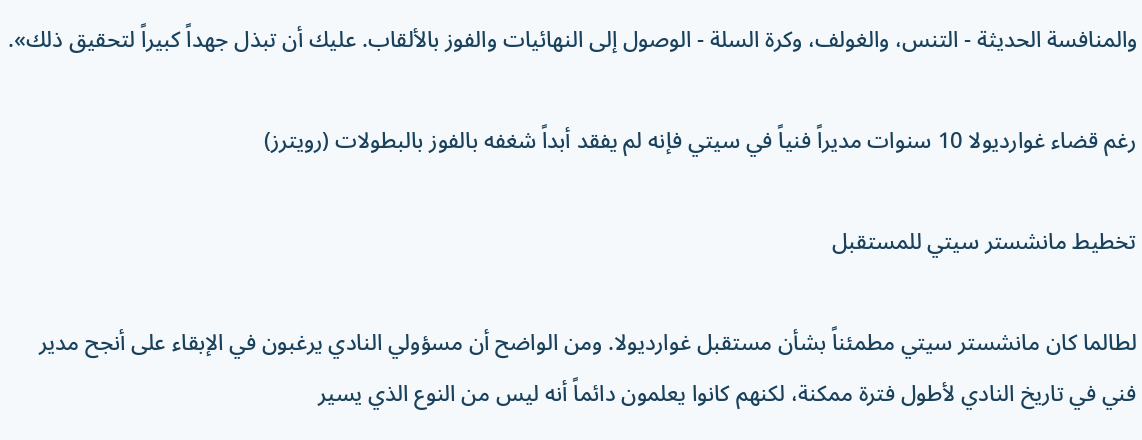والمنافسة الحديثة - التنس، والغولف، وكرة السلة - الوصول إلى النهائيات والفوز بالألقاب. عليك أن تبذل جهداً كبيراً لتحقيق ذلك».

رغم قضاء غوارديولا 10 سنوات مديراً فنياً في سيتي فإنه لم يفقد أبداً شغفه بالفوز بالبطولات (رويترز)

تخطيط مانشستر سيتي للمستقبل

لطالما كان مانشستر سيتي مطمئناً بشأن مستقبل غوارديولا. ومن الواضح أن مسؤولي النادي يرغبون في الإبقاء على أنجح مدير فني في تاريخ النادي لأطول فترة ممكنة، لكنهم كانوا يعلمون دائماً أنه ليس من النوع الذي يسير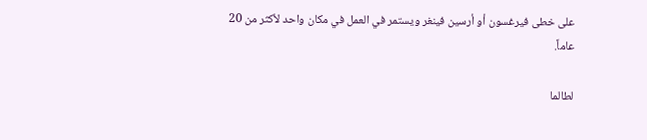على خطى فيرغسون أو أرسين فينغر ويستمر في العمل في مكان واحد لأكثر من 20 عاماً.

لطالما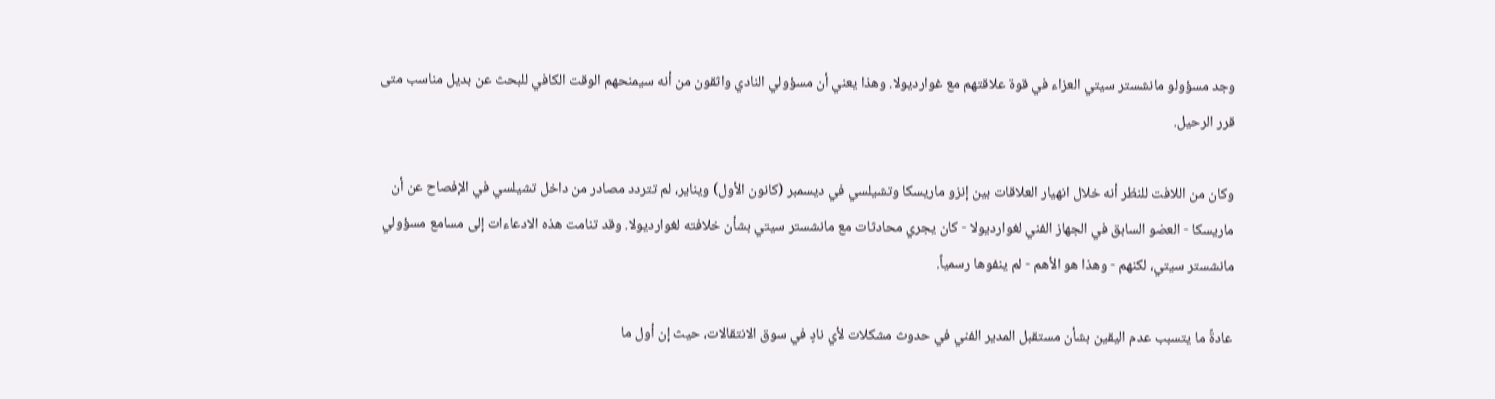وجد مسؤولو مانشستر سيتي العزاء في قوة علاقتهم مع غوارديولا. وهذا يعني أن مسؤولي النادي واثقون من أنه سيمنحهم الوقت الكافي للبحث عن بديل مناسب متى قرر الرحيل.

وكان من اللافت للنظر أنه خلال انهيار العلاقات بين إنزو ماريسكا وتشيلسي في ديسمبر (كانون الأول) ويناير، لم تتردد مصادر من داخل تشيلسي في الإفصاح عن أن ماريسكا - العضو السابق في الجهاز الفني لغوارديولا - كان يجري محادثات مع مانشستر سيتي بشأن خلافته لغوارديولا. وقد تنامت هذه الادعاءات إلى مسامع مسؤولي مانشستر سيتي، لكنهم - وهذا هو الأهم - لم ينفوها رسمياً.

عادةً ما يتسبب عدم اليقين بشأن مستقبل المدير الفني في حدوث مشكلات لأي نادٍ في سوق الانتقالات، حيث إن أول ما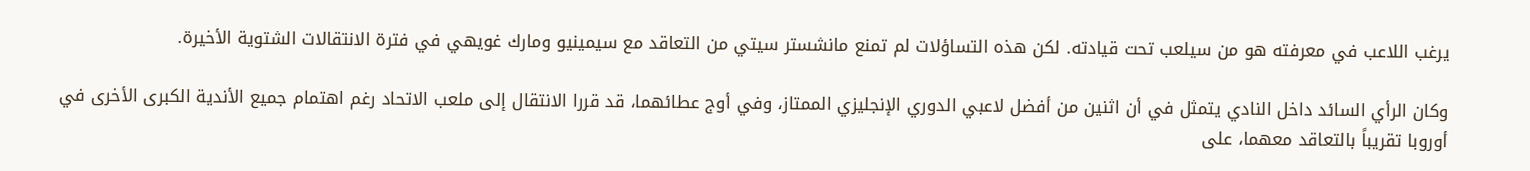يرغب اللاعب في معرفته هو من سيلعب تحت قيادته. لكن هذه التساؤلات لم تمنع مانشستر سيتي من التعاقد مع سيمينيو ومارك غويهي في فترة الانتقالات الشتوية الأخيرة.

وكان الرأي السائد داخل النادي يتمثل في أن اثنين من أفضل لاعبي الدوري الإنجليزي الممتاز، وفي أوج عطائهما، قد قررا الانتقال إلى ملعب الاتحاد رغم اهتمام جميع الأندية الكبرى الأخرى في أوروبا تقريباً بالتعاقد معهما، على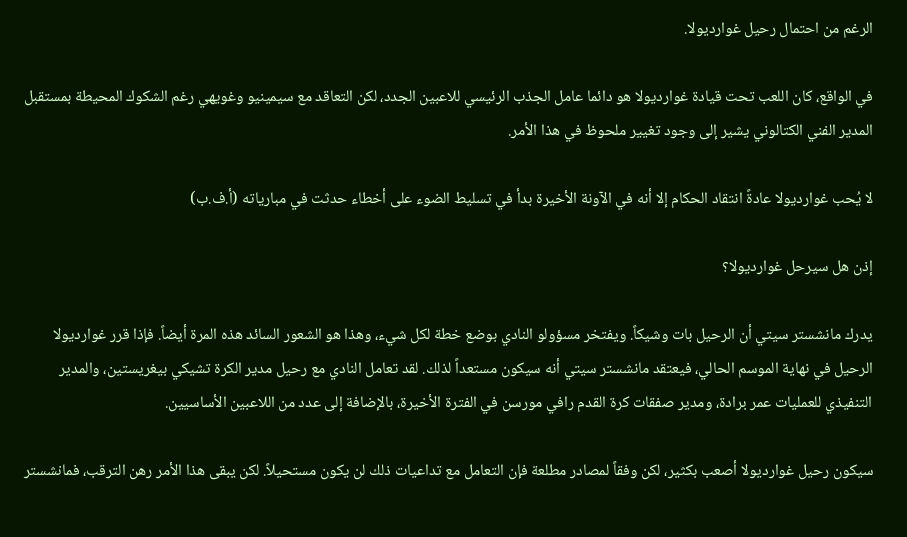الرغم من احتمال رحيل غوارديولا.

في الواقع، كان اللعب تحت قيادة غوارديولا هو دائما عامل الجذب الرئيسي للاعبين الجدد، لكن التعاقد مع سيمينيو وغويهي رغم الشكوك المحيطة بمستقبل المدير الفني الكتالوني يشير إلى وجود تغيير ملحوظ في هذا الأمر.

لا يُحب غوارديولا عادةً انتقاد الحكام إلا أنه في الآونة الأخيرة بدأ في تسليط الضوء على أخطاء حدثت في مبارياته (أ.ف.ب)

إذن هل سيرحل غوارديولا؟

يدرك مانشستر سيتي أن الرحيل بات وشيكاً. ويفتخر مسؤولو النادي بوضع خطة لكل شيء، وهذا هو الشعور السائد هذه المرة أيضاً. فإذا قرر غوارديولا الرحيل في نهاية الموسم الحالي، فيعتقد مانشستر سيتي أنه سيكون مستعداً لذلك. لقد تعامل النادي مع رحيل مدير الكرة تشيكي بيغريستين، والمدير التنفيذي للعمليات عمر برادة، ومدير صفقات كرة القدم رافي مورسن في الفترة الأخيرة، بالإضافة إلى عدد من اللاعبين الأساسيين.

سيكون رحيل غوارديولا أصعب بكثير، لكن وفقاً لمصادر مطلعة فإن التعامل مع تداعيات ذلك لن يكون مستحيلاً. لكن يبقى هذا الأمر رهن الترقب، فمانشستر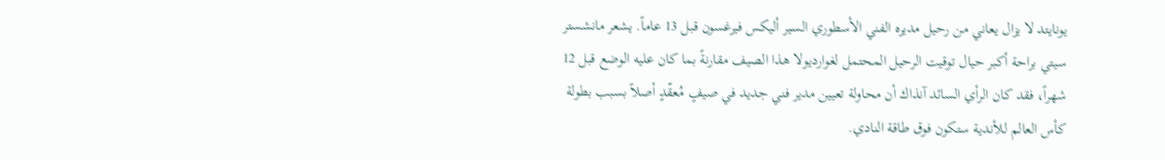يونايتد لا يزال يعاني من رحيل مديره الفني الأسطوري السير أليكس فيرغسون قبل 13 عاماً. يشعر مانشستر سيتي براحة أكبر حيال توقيت الرحيل المحتمل لغوارديولا هذا الصيف مقارنةً بما كان عليه الوضع قبل 12 شهراً، فقد كان الرأي السائد آنذاك أن محاولة تعيين مدير فني جديد في صيفٍ مُعقّدٍ أصلاً بسبب بطولة كأس العالم للأندية ستكون فوق طاقة النادي.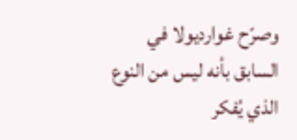وصرّح غوارديولا في السابق بأنه ليس من النوع الذي يُفكر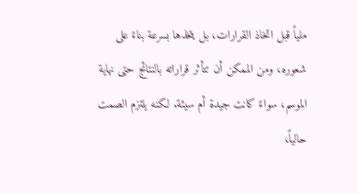ملياً قبل اتخاذ القرارات، بل يتخذها بسرعة بناءً على شعوره، ومن الممكن أن تتأثر قراراته بالنتائج حتى نهاية الموسم، سواءً كانت جيدة أم سيئة. لكنه يلتزم الصمت حالياً،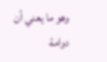وهو ما يعني أن دوامة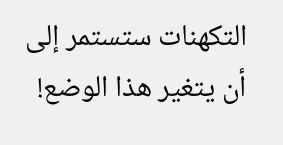التكهنات ستستمر إلى أن يتغير هذا الوضع!